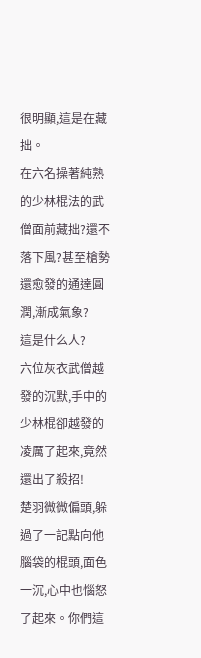很明顯,這是在藏拙。
在六名操著純熟的少林棍法的武僧面前藏拙?還不落下風?甚至槍勢還愈發的通達圓潤,漸成氣象?
這是什么人?
六位灰衣武僧越發的沉默,手中的少林棍卻越發的凌厲了起來,竟然還出了殺招!
楚羽微微偏頭,躲過了一記點向他腦袋的棍頭,面色一沉,心中也惱怒了起來。你們這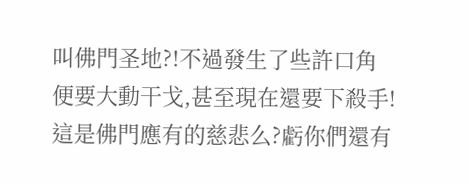叫佛門圣地?!不過發生了些許口角便要大動干戈,甚至現在還要下殺手!這是佛門應有的慈悲么?虧你們還有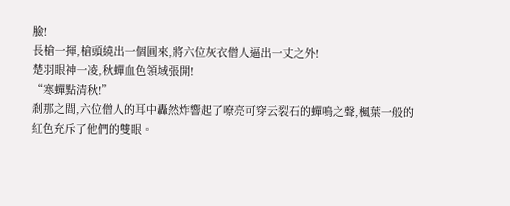臉!
長槍一揮,槍頭繞出一個圓來,將六位灰衣僧人逼出一丈之外!
楚羽眼神一凌,秋蟬血色領域張開!
“寒蟬點清秋!”
剎那之間,六位僧人的耳中轟然炸響起了嘹亮可穿云裂石的蟬鳴之聲,楓葉一般的紅色充斥了他們的雙眼。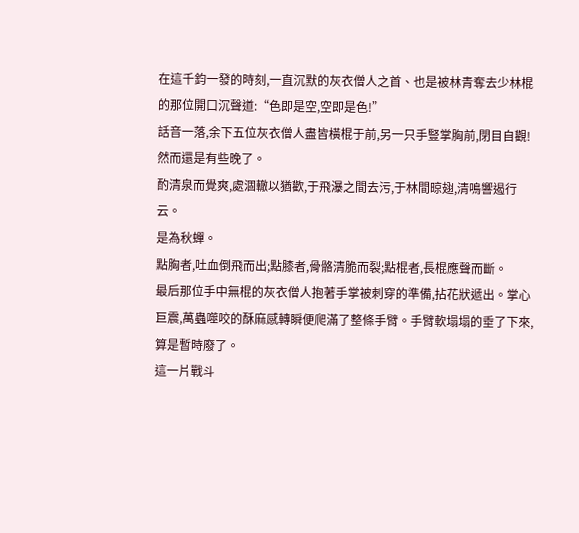在這千鈞一發的時刻,一直沉默的灰衣僧人之首、也是被林青奪去少林棍的那位開口沉聲道:“色即是空,空即是色!”
話音一落,余下五位灰衣僧人盡皆橫棍于前,另一只手豎掌胸前,閉目自觀!
然而還是有些晚了。
酌清泉而覺爽,處涸轍以猶歡,于飛瀑之間去污,于林間晾翅,清鳴響遏行云。
是為秋蟬。
點胸者,吐血倒飛而出;點膝者,骨骼清脆而裂;點棍者,長棍應聲而斷。
最后那位手中無棍的灰衣僧人抱著手掌被刺穿的準備,拈花狀遞出。掌心巨震,萬蟲噬咬的酥麻感轉瞬便爬滿了整條手臂。手臂軟塌塌的垂了下來,算是暫時廢了。
這一片戰斗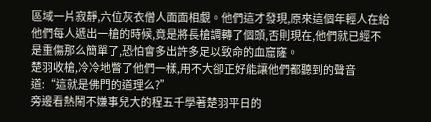區域一片寂靜,六位灰衣僧人面面相覷。他們這才發現,原來這個年輕人在給他們每人遞出一槍的時候,竟是將長槍調轉了個頭,否則現在,他們就已經不是重傷那么簡單了,恐怕會多出許多足以致命的血窟窿。
楚羽收槍,冷冷地瞥了他們一樣,用不大卻正好能讓他們都聽到的聲音道:“這就是佛門的道理么?”
旁邊看熱鬧不嫌事兒大的程五千學著楚羽平日的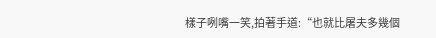樣子咧嘴一笑,拍著手道:“也就比屠夫多幾個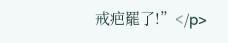戒疤罷了!”</p>